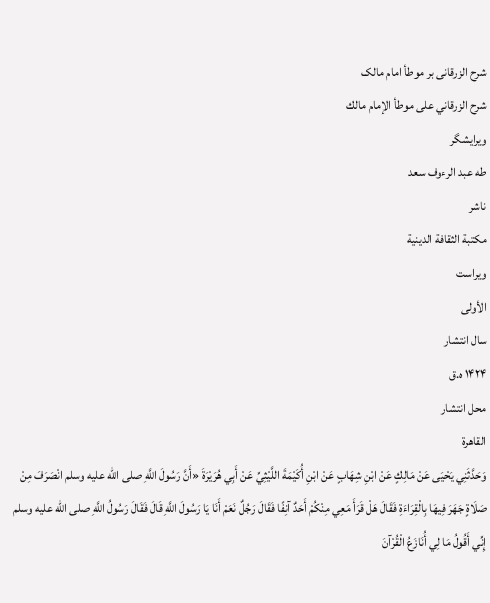شرح الزرقانی بر موطأ امام مالک
شرح الزرقاني على موطأ الإمام مالك
ویرایشگر
طه عبد الرءوف سعد
ناشر
مكتبة الثقافة الدينية
ویراست
الأولى
سال انتشار
۱۴۲۴ ه.ق
محل انتشار
القاهرة
وَحَدَّثَنِي يَحْيَى عَنْ مَالِكٍ عَنْ ابْنِ شِهَابٍ عَنْ ابْنِ أُكَيْمَةَ اللَّيْثِيِّ عَنْ أَبِي هُرَيْرَةَ «أَنَّ رَسُولَ اللَّهِ صلى الله عليه وسلم انْصَرَفَ مِنْ صَلَاةٍ جَهَرَ فِيهَا بِالْقِرَاءَةِ فَقَالَ هَلْ قَرَأَ مَعِي مِنْكُمْ أَحَدٌ آنِفًا فَقَالَ رَجُلٌ نَعَمْ أَنَا يَا رَسُولَ اللَّهِ قَالَ فَقَالَ رَسُولُ اللَّهِ صلى الله عليه وسلم إِنِّي أَقُولُ مَا لِي أُنَازَعُ الْقُرْآنَ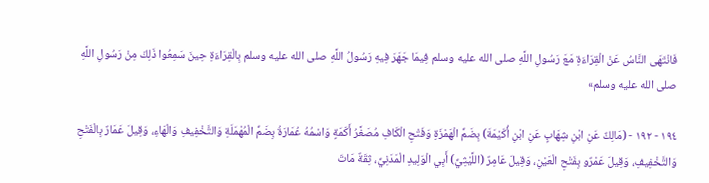فَانْتَهَى النَّاسُ عَنْ الْقِرَاءَةِ مَعَ رَسُولِ اللَّهِ صلى الله عليه وسلم فِيمَا جَهَرَ فِيهِ رَسُولُ اللَّهِ صلى الله عليه وسلم بِالْقِرَاءَةِ حِينَ سَمِعُوا ذَلِكَ مِنْ رَسُولِ اللَّهِ صلى الله عليه وسلم»

١٩٤ - ١٩٢ - (مَالِكٌ عَنِ ابْنِ شِهَابٍ عَنِ ابْنِ أُكَيْمَةَ) بِضَمِّ الْهَمْزَةِ وَفَتْحِ الْكَافِ مُصَغَّرُ أَكَمَةٍ وَاسْمُهُ عُمَارَةُ بِضَمِّ الْمُهْمَلَةِ وَالتَّخْفِيفِ وَالْهَاءِ، وَقِيلَ عَمَارٌ بِالْفَتْحِ وَالتَّخْفِيفِ، وَقِيلَ عَمْرٌو بِفَتْحِ الْعَيْنِ، وَقِيلَ عَامِرٌ (اللَّيْثِيِّ) أَبِي الْوَلِيدِ الْمَدَنِيِّ، ثِقَةٌ مَاتَ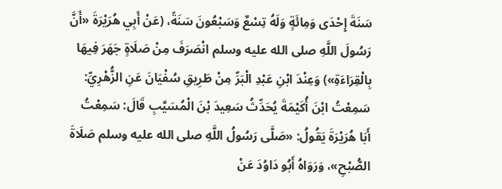سَنَةَ إِحْدَى وَمِائَةٍ وَلَهُ تِسْعٌ وَسَبْعُونَ سَنَةً، (عَنْ أَبِي هُرَيْرَةَ «أَنَّ رَسُولَ اللَّهِ صلى الله عليه وسلم انْصَرَفَ مِنْ صَلَاةٍ جَهَرَ فِيهَا بِالْقِرَاءَةِ») وَعِنْدَ ابْنِ عَبْدِ الْبَرِّ مِنْ طَرِيقِ سُفْيَانَ عَنِ الزُّهْرِيِّ: سَمِعْتُ ابْنَ أُكَيْمَةَ يُحَدِّثُ سَعِيدَ بْنَ الْمُسَيَّبِ قَالَ: سَمِعْتُ أَبَا هُرَيْرَةَ يَقُولُ: «صَلَّى رَسُولُ اللَّهِ صلى الله عليه وسلم صَلَاةَ الصُّبْحِ»، وَرَوَاهُ أَبُو دَاوُدَ عَنْ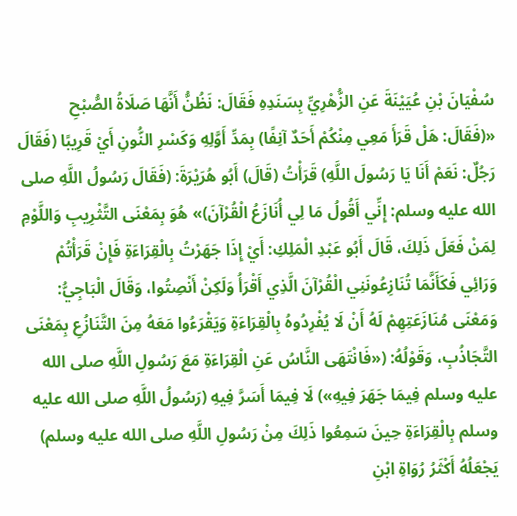سُفْيَانَ بْنِ عُيَيْنَةَ عَنِ الزُّهْرِيِّ بِسَنَدِهِ فَقَالَ: نَظُنُّ أَنَّهَا صَلَاةُ الصُّبْحِ «(فَقَالَ: هَلْ قَرَأَ مَعِي مِنْكُمْ أَحَدٌ آنِفًا) بِمَدِّ أَوَّلِهِ وَكَسْرِ النُّونِ أَيْ قَرِيبًا (فَقَالَ رَجُلٌ: نَعَمْ أَنَا يَا رَسُولَ اللَّهِ) قَرَأْتُ (قَالَ) أَبُو هُرَيْرَةَ: (فَقَالَ رَسُولُ اللَّهِ صلى الله عليه وسلم: إِنِّي أَقُولُ مَا لِي أُنَازَعُ الْقُرْآنَ)» هُوَ بِمَعْنَى التَّثْرِيبِ وَاللَّوْمِ لِمَنْ فَعَلَ ذَلِكَ، قَالَ أَبُو عَبْدِ الْمَلِكِ: أَيْ إِذَا جَهَرْتُ بِالْقِرَاءَةِ فَإِنْ قَرَأْتُمْ وَرَائِي فَكَأَنَّمَا تُنَازِعُونَنِي الْقُرْآنَ الَّذِي أَقْرَأُ وَلَكِنْ أَنْصِتُوا، وَقَالَ الْبَاجِيُّ: وَمَعْنَى مُنَازَعَتِهِمْ لَهُ أَنْ لَا يُفْرِدُوهُ بِالْقِرَاءَةِ وَيَقْرَءُوا مَعَهُ مِنَ التَّنَازُعِ بِمَعْنَى التَّجَاذُبِ، وَقَوْلُهُ: («فَانْتَهَى النَّاسُ عَنِ الْقِرَاءَةِ مَعَ رَسُولِ اللَّهِ صلى الله عليه وسلم فِيمَا جَهَرَ فِيهِ») لَا فِيمَا أَسَرَّ فِيهِ (رَسُولُ اللَّهِ صلى الله عليه وسلم بِالْقِرَاءَةِ حِينَ سَمِعُوا ذَلِكَ مِنْ رَسُولِ اللَّهِ صلى الله عليه وسلم) يَجْعَلُهُ أَكْثَرُ رُوَاةِ ابْنِ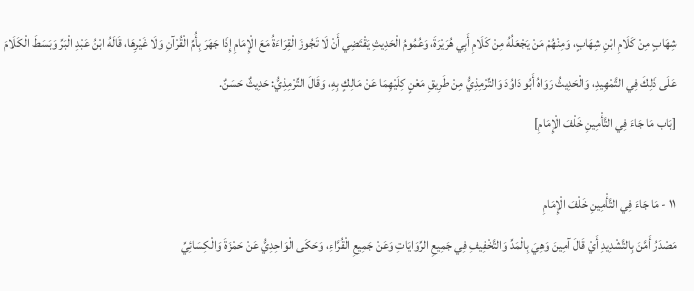شِهَابٍ مِنْ كَلَامِ ابْنِ شِهَابٍ، وَمِنْهُمْ مَنْ يَجْعَلُهُ مِنْ كَلَامِ أَبِي هُرَيْرَةَ، وَعُمُومُ الْحَدِيثِ يَقْتَضِي أَنْ لَا تَجُوزَ الْقِرَاءَةُ مَعَ الْإِمَامِ إِذَا جَهَرَ بِأُمِّ الْقُرْآنِ وَلَا غَيْرِهَا، قَالَهُ ابْنُ عَبْدِ الْبَرِّ وَبَسَطَ الْكَلَامَ عَلَى ذَلِكَ فِي التَّمْهِيدِ، وَالْحَدِيثُ رَوَاهُ أَبُو دَاوُدَ وَالتِّرْمِذِيُّ مِنْ طَرِيقِ مَعْنٍ كِلَيْهِمَا عَنْ مَالِكٍ بِهِ، وَقَالَ التِّرْمِذِيُّ: حَدِيثٌ حَسَنٌ.
[بَاب مَا جَاءَ فِي التَّأْمِينِ خَلْفَ الْإِمَامِ]

١١ - مَا جَاءَ فِي التَّأْمِينِ خَلْفَ الْإِمَامِ
مَصْدَرُ أَمَّنَ بِالتَّشْدِيدِ أَيْ قَالَ آمِينَ وَهِيَ بِالْمَدِّ وَالتَّخْفِيفِ فِي جَمِيعِ الرِّوَايَاتِ وَعَنْ جَمِيعِ الْقُرَّاءِ، وَحَكَى الْوَاحِدِيُّ عَنْ حَمْزَةَ وَالْكِسَائِيِّ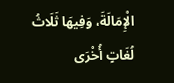الْإِمَالَةَ، وَفِيهَا ثَلَاثُ لُغَاتٍ أُخْرَى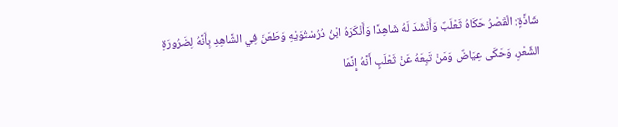شَاذَّةٍ: الْقَصْرُ حَكَاهُ ثَعْلَبٌ وَأَنْشَدَ لَهُ شَاهِدًا وَأَنْكَرَهُ ابْنُ دُرُسْتُوَيْهِ وَطَعَنَ فِي الشَّاهِدِ بِأَنَّهُ لِضَرُورَةِ الشِّعْرِ، وَحَكَى عِيَاضٌ وَمَنْ تَبِعَهُ عَنْ ثَعْلَبٍ أَنَّهُ إِنَّمَا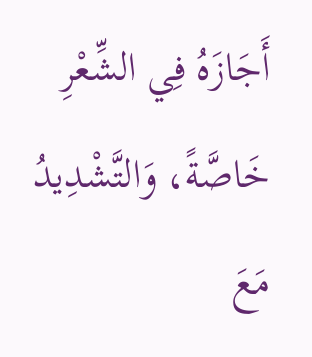أَجَازَهُ فِي الشِّعْرِ خَاصَّةً، وَالتَّشْدِيدُ مَعَ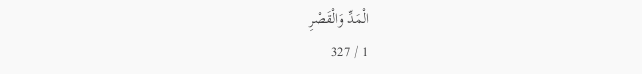الْمَدِّ وَالْقَصْرِ
1 / 327